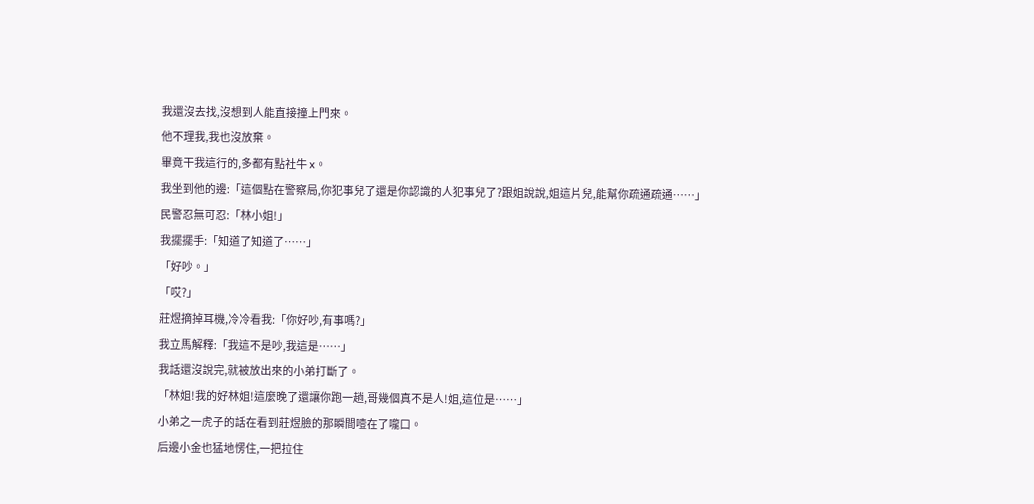我還沒去找,沒想到人能直接撞上門來。
他不理我,我也沒放棄。
畢竟干我這行的,多都有點社牛 x。
我坐到他的邊:「這個點在警察局,你犯事兒了還是你認識的人犯事兒了?跟姐說說,姐這片兒,能幫你疏通疏通……」
民警忍無可忍:「林小姐!」
我擺擺手:「知道了知道了……」
「好吵。」
「哎?」
莊煜摘掉耳機,冷冷看我:「你好吵,有事嗎?」
我立馬解釋:「我這不是吵,我這是……」
我話還沒說完,就被放出來的小弟打斷了。
「林姐!我的好林姐!這麼晚了還讓你跑一趟,哥幾個真不是人!姐,這位是……」
小弟之一虎子的話在看到莊煜臉的那瞬間噎在了嚨口。
后邊小金也猛地愣住,一把拉住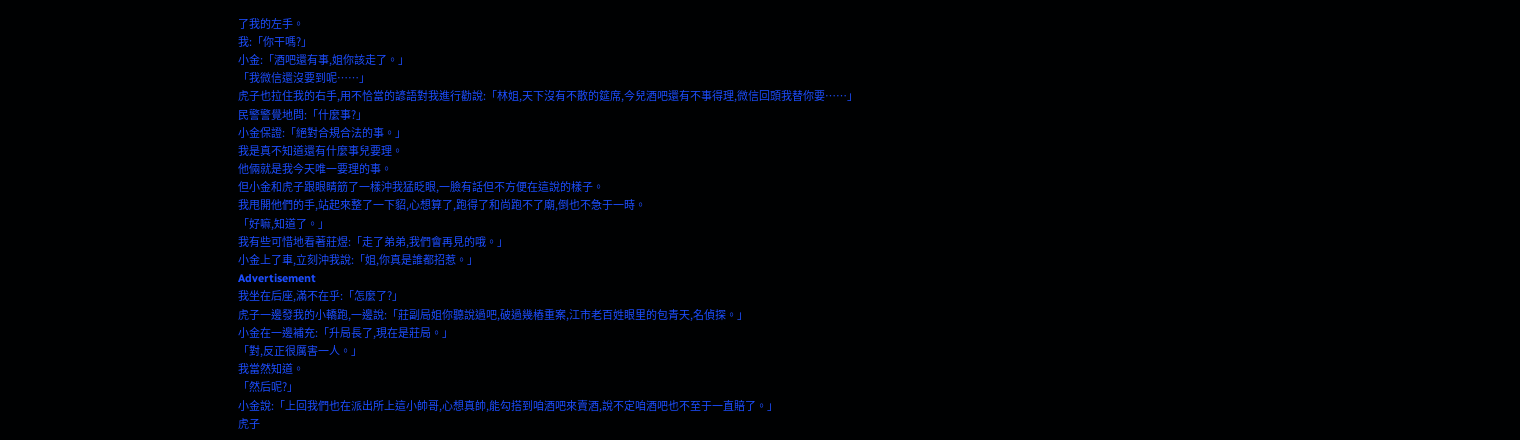了我的左手。
我:「你干嗎?」
小金:「酒吧還有事,姐你該走了。」
「我微信還沒要到呢……」
虎子也拉住我的右手,用不恰當的諺語對我進行勸說:「林姐,天下沒有不散的筵席,今兒酒吧還有不事得理,微信回頭我替你要……」
民警警覺地問:「什麼事?」
小金保證:「絕對合規合法的事。」
我是真不知道還有什麼事兒要理。
他倆就是我今天唯一要理的事。
但小金和虎子跟眼睛筋了一樣沖我猛眨眼,一臉有話但不方便在這說的樣子。
我甩開他們的手,站起來整了一下貂,心想算了,跑得了和尚跑不了廟,倒也不急于一時。
「好嘛,知道了。」
我有些可惜地看著莊煜:「走了弟弟,我們會再見的哦。」
小金上了車,立刻沖我說:「姐,你真是誰都招惹。」
Advertisement
我坐在后座,滿不在乎:「怎麼了?」
虎子一邊發我的小轎跑,一邊說:「莊副局姐你聽說過吧,破過幾樁重案,江市老百姓眼里的包青天,名偵探。」
小金在一邊補充:「升局長了,現在是莊局。」
「對,反正很厲害一人。」
我當然知道。
「然后呢?」
小金說:「上回我們也在派出所上這小帥哥,心想真帥,能勾搭到咱酒吧來賣酒,說不定咱酒吧也不至于一直賠了。」
虎子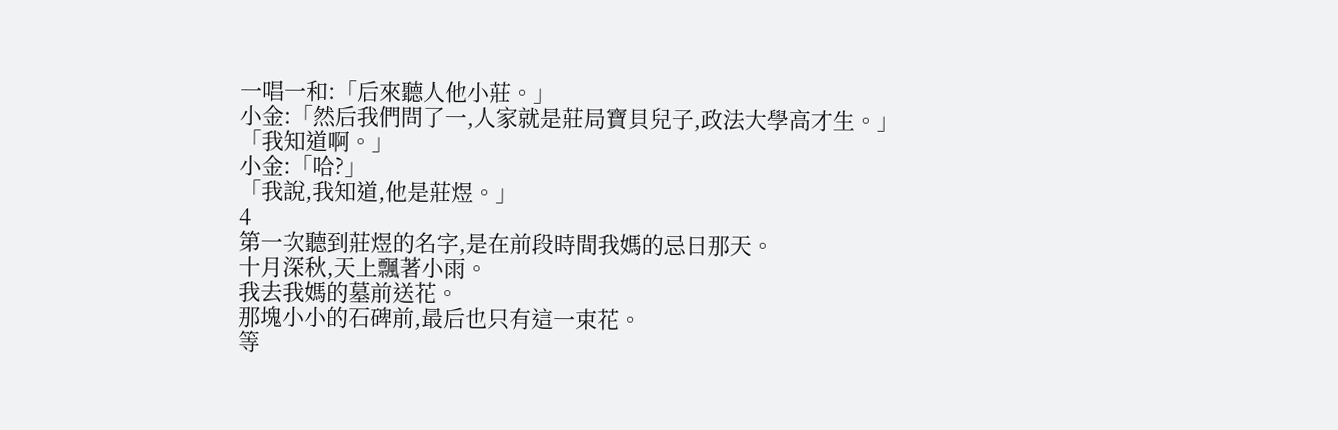一唱一和:「后來聽人他小莊。」
小金:「然后我們問了一,人家就是莊局寶貝兒子,政法大學高才生。」
「我知道啊。」
小金:「哈?」
「我說,我知道,他是莊煜。」
4
第一次聽到莊煜的名字,是在前段時間我媽的忌日那天。
十月深秋,天上飄著小雨。
我去我媽的墓前送花。
那塊小小的石碑前,最后也只有這一束花。
等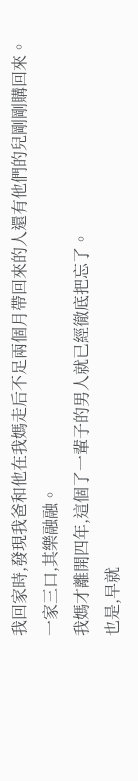我回家時,發現我爸和他在我媽走后不足兩個月帶回來的人還有他們的兒剛剛購回來。
一家三口,其樂融融。
我媽才離開四年,這個了一輩子的男人就已經徹底把忘了。
也是,早就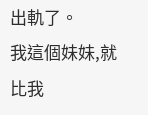出軌了。
我這個妹妹,就比我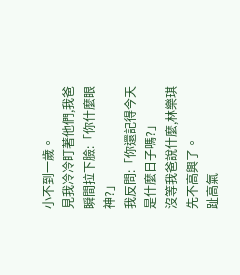小不到一歲。
見我冷冷盯著他們,我爸瞬間拉下臉:「你什麼眼神?」
我反問:「你還記得今天是什麼日子嗎?」
沒等我爸說什麼,林樂琪先不高興了。
趾高氣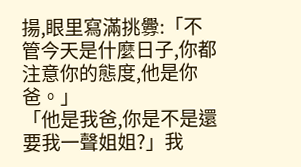揚,眼里寫滿挑釁:「不管今天是什麼日子,你都注意你的態度,他是你爸。」
「他是我爸,你是不是還要我一聲姐姐?」我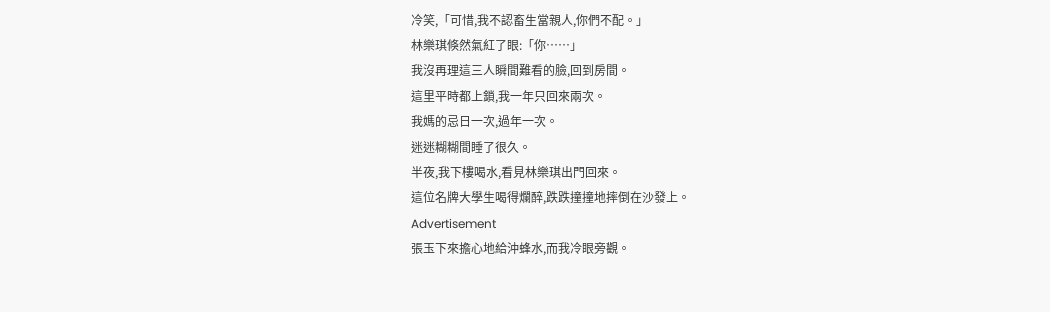冷笑,「可惜,我不認畜生當親人,你們不配。」
林樂琪倏然氣紅了眼:「你……」
我沒再理這三人瞬間難看的臉,回到房間。
這里平時都上鎖,我一年只回來兩次。
我媽的忌日一次,過年一次。
迷迷糊糊間睡了很久。
半夜,我下樓喝水,看見林樂琪出門回來。
這位名牌大學生喝得爛醉,跌跌撞撞地摔倒在沙發上。
Advertisement
張玉下來擔心地給沖蜂水,而我冷眼旁觀。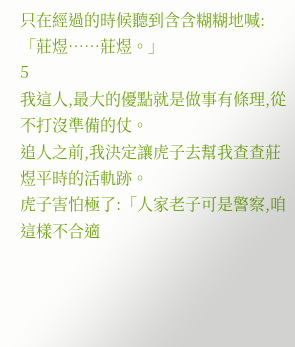只在經過的時候聽到含含糊糊地喊:「莊煜……莊煜。」
5
我這人,最大的優點就是做事有條理,從不打沒準備的仗。
追人之前,我決定讓虎子去幫我查查莊煜平時的活軌跡。
虎子害怕極了:「人家老子可是警察,咱這樣不合適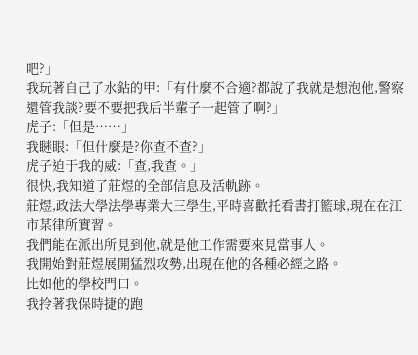吧?」
我玩著自己了水鉆的甲:「有什麼不合適?都說了我就是想泡他,警察還管我談?要不要把我后半輩子一起管了啊?」
虎子:「但是……」
我瞇眼:「但什麼是?你查不查?」
虎子迫于我的威:「查,我查。」
很快,我知道了莊煜的全部信息及活軌跡。
莊煜,政法大學法學專業大三學生,平時喜歡托看書打籃球,現在在江市某律所實習。
我們能在派出所見到他,就是他工作需要來見當事人。
我開始對莊煜展開猛烈攻勢,出現在他的各種必經之路。
比如他的學校門口。
我拎著我保時捷的跑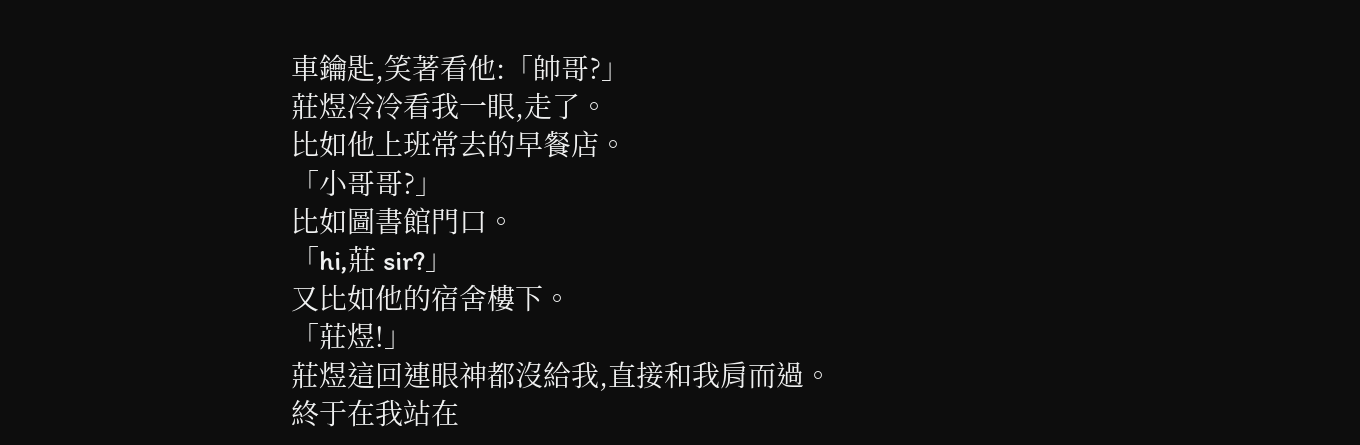車鑰匙,笑著看他:「帥哥?」
莊煜冷冷看我一眼,走了。
比如他上班常去的早餐店。
「小哥哥?」
比如圖書館門口。
「hi,莊 sir?」
又比如他的宿舍樓下。
「莊煜!」
莊煜這回連眼神都沒給我,直接和我肩而過。
終于在我站在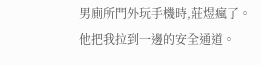男廁所門外玩手機時,莊煜瘋了。
他把我拉到一邊的安全通道。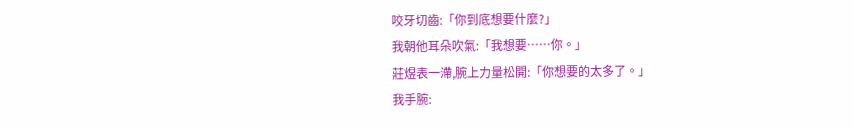咬牙切齒:「你到底想要什麼?」
我朝他耳朵吹氣:「我想要……你。」
莊煜表一滯,腕上力量松開:「你想要的太多了。」
我手腕: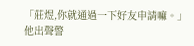「莊煜,你就通過一下好友申請嘛。」
他出聲警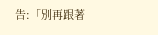告:「別再跟著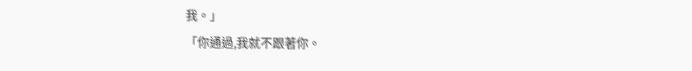我。」
「你通過,我就不跟著你。